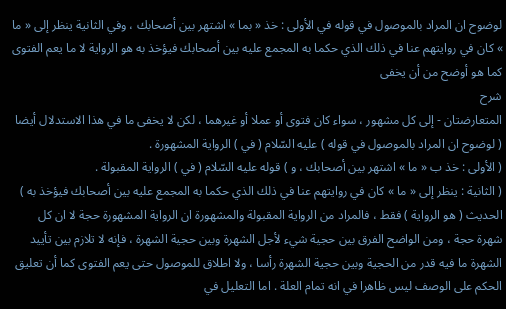لوضوح ان المراد بالموصول في قوله في الأولى : خذ « بما » اشتهر بين أصحابك ، وفي الثانية ينظر إلى « ما » كان في روايتهم عنا في ذلك الذي حكما به المجمع عليه بين أصحابك فيؤخذ به هو الرواية لا ما يعم الفتوى كما هو أوضح من أن يخفى
شرح
المتعارضتان - إلى كل مشهور ، سواء كان فتوى أو عملا أو غيرهما ، لكن لا يخفى ما في هذا الاستدلال أيضا ( لوضوح ان المراد بالموصول في قوله ) عليه السّلام ( في ) الرواية المشهورة .
( الأولى : خذ ب « ما » اشتهر بين أصحابك ، و ) قوله عليه السّلام ( في ) الرواية المقبولة .
( الثانية : ينظر إلى « ما » كان في روايتهم عنا في ذلك الذي حكما به المجمع عليه بين أصحابك فيؤخذ به ) الحديث ( هو الرواية ) فقط ، فالمراد من الرواية المقبولة والمشهورة ان الرواية المشهورة حجة لا ان كل شهرة حجة ، ومن الواضح الفرق بين حجية شيء لأجل الشهرة وبين حجية الشهرة ، فإنه لا تلازم بين تأييد الشهرة ما فيه قدر من الحجية وبين حجية الشهرة رأسا ، ولا اطلاق للموصول حتى يعم الفتوى كما أن تعليق الحكم على الوصف ليس ظاهرا في انه تمام العلة . اما التعليل في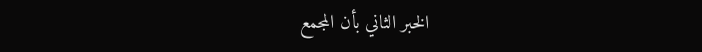الخبر الثاني بأن المجمع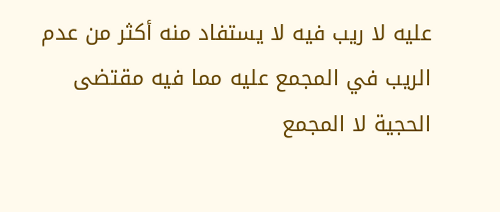عليه لا ريب فيه لا يستفاد منه أكثر من عدم الريب في المجمع عليه مما فيه مقتضى الحجية لا المجمع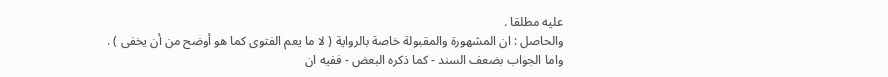عليه مطلقا .
والحاصل : ان المشهورة والمقبولة خاصة بالرواية ( لا ما يعم الفتوى كما هو أوضح من أن يخفى ) .
واما الجواب بضعف السند - كما ذكره البعض - ففيه ان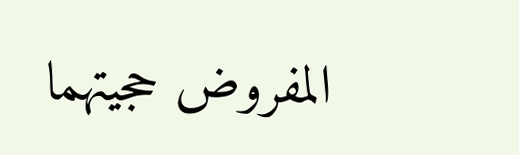المفروض حجيتهما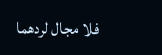فلا مجال لردهما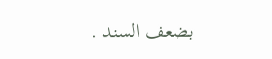بضعف السند .